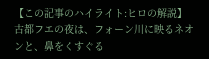【この記事のハイライト:ヒロの解説】
古都フエの夜は、フォーン川に映るネオンと、鼻をくすぐる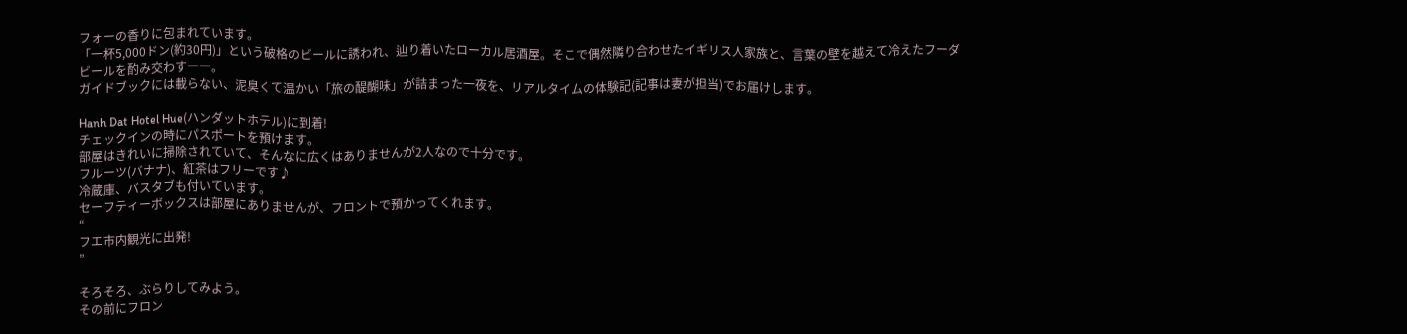フォーの香りに包まれています。
「一杯5,000ドン(約30円)」という破格のビールに誘われ、辿り着いたローカル居酒屋。そこで偶然隣り合わせたイギリス人家族と、言葉の壁を越えて冷えたフーダビールを酌み交わす――。
ガイドブックには載らない、泥臭くて温かい「旅の醍醐味」が詰まった一夜を、リアルタイムの体験記(記事は妻が担当)でお届けします。

Hanh Dat Hotel Hue(ハンダットホテル)に到着!
チェックインの時にパスポートを預けます。
部屋はきれいに掃除されていて、そんなに広くはありませんが2人なので十分です。
フルーツ(バナナ)、紅茶はフリーです♪
冷蔵庫、バスタブも付いています。
セーフティーボックスは部屋にありませんが、フロントで預かってくれます。
“
フエ市内観光に出発!
”

そろそろ、ぶらりしてみよう。
その前にフロン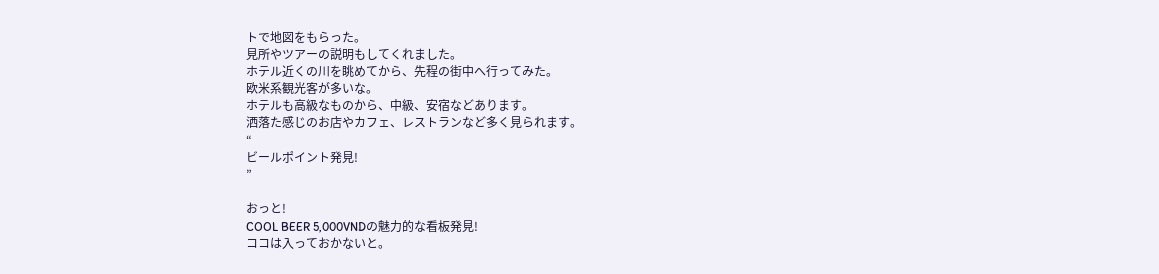トで地図をもらった。
見所やツアーの説明もしてくれました。
ホテル近くの川を眺めてから、先程の街中へ行ってみた。
欧米系観光客が多いな。
ホテルも高級なものから、中級、安宿などあります。
洒落た感じのお店やカフェ、レストランなど多く見られます。
“
ビールポイント発見!
”

おっと!
COOL BEER 5,000VNDの魅力的な看板発見!
ココは入っておかないと。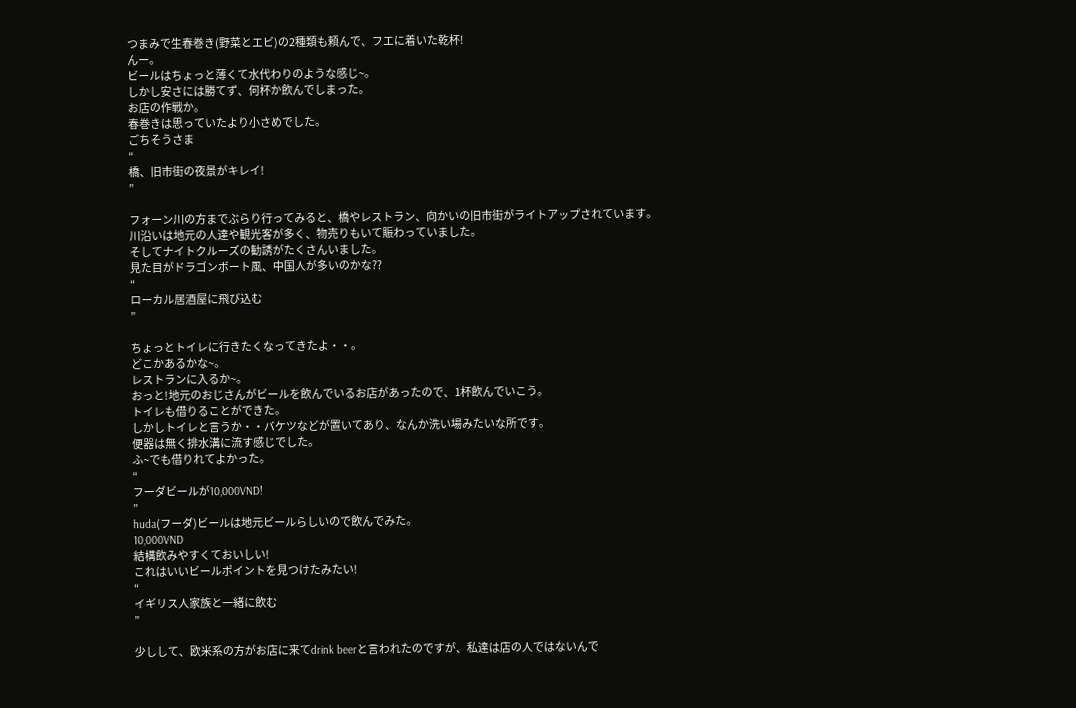つまみで生春巻き(野菜とエビ)の2種類も頼んで、フエに着いた乾杯!
んー。
ビールはちょっと薄くて水代わりのような感じ~。
しかし安さには勝てず、何杯か飲んでしまった。
お店の作戦か。
春巻きは思っていたより小さめでした。
ごちそうさま
“
橋、旧市街の夜景がキレイ!
”

フォーン川の方までぶらり行ってみると、橋やレストラン、向かいの旧市街がライトアップされています。
川沿いは地元の人達や観光客が多く、物売りもいて賑わっていました。
そしてナイトクルーズの勧誘がたくさんいました。
見た目がドラゴンボート風、中国人が多いのかな??
“
ローカル居酒屋に飛び込む
”

ちょっとトイレに行きたくなってきたよ・・。
どこかあるかな~。
レストランに入るか~。
おっと!地元のおじさんがビールを飲んでいるお店があったので、1杯飲んでいこう。
トイレも借りることができた。
しかしトイレと言うか・・バケツなどが置いてあり、なんか洗い場みたいな所です。
便器は無く排水溝に流す感じでした。
ふ~でも借りれてよかった。
“
フーダビールが10,000VND!
”
huda(フーダ)ビールは地元ビールらしいので飲んでみた。
10,000VND
結構飲みやすくておいしい!
これはいいビールポイントを見つけたみたい!
“
イギリス人家族と一緒に飲む
”

少しして、欧米系の方がお店に来てdrink beerと言われたのですが、私達は店の人ではないんで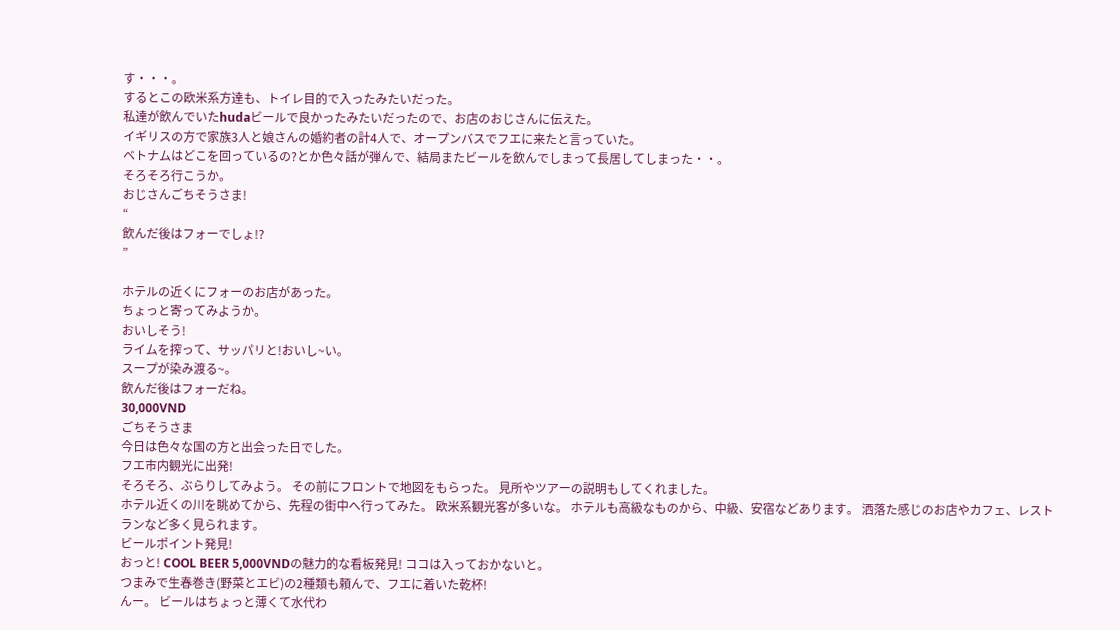す・・・。
するとこの欧米系方達も、トイレ目的で入ったみたいだった。
私達が飲んでいたhudaビールで良かったみたいだったので、お店のおじさんに伝えた。
イギリスの方で家族3人と娘さんの婚約者の計4人で、オープンバスでフエに来たと言っていた。
ベトナムはどこを回っているの?とか色々話が弾んで、結局またビールを飲んでしまって長居してしまった・・。
そろそろ行こうか。
おじさんごちそうさま!
“
飲んだ後はフォーでしょ!?
”

ホテルの近くにフォーのお店があった。
ちょっと寄ってみようか。
おいしそう!
ライムを搾って、サッパリと!おいし~い。
スープが染み渡る~。
飲んだ後はフォーだね。
30,000VND
ごちそうさま
今日は色々な国の方と出会った日でした。
フエ市内観光に出発!
そろそろ、ぶらりしてみよう。 その前にフロントで地図をもらった。 見所やツアーの説明もしてくれました。
ホテル近くの川を眺めてから、先程の街中へ行ってみた。 欧米系観光客が多いな。 ホテルも高級なものから、中級、安宿などあります。 洒落た感じのお店やカフェ、レストランなど多く見られます。
ビールポイント発見!
おっと! COOL BEER 5,000VNDの魅力的な看板発見! ココは入っておかないと。
つまみで生春巻き(野菜とエビ)の2種類も頼んで、フエに着いた乾杯!
んー。 ビールはちょっと薄くて水代わ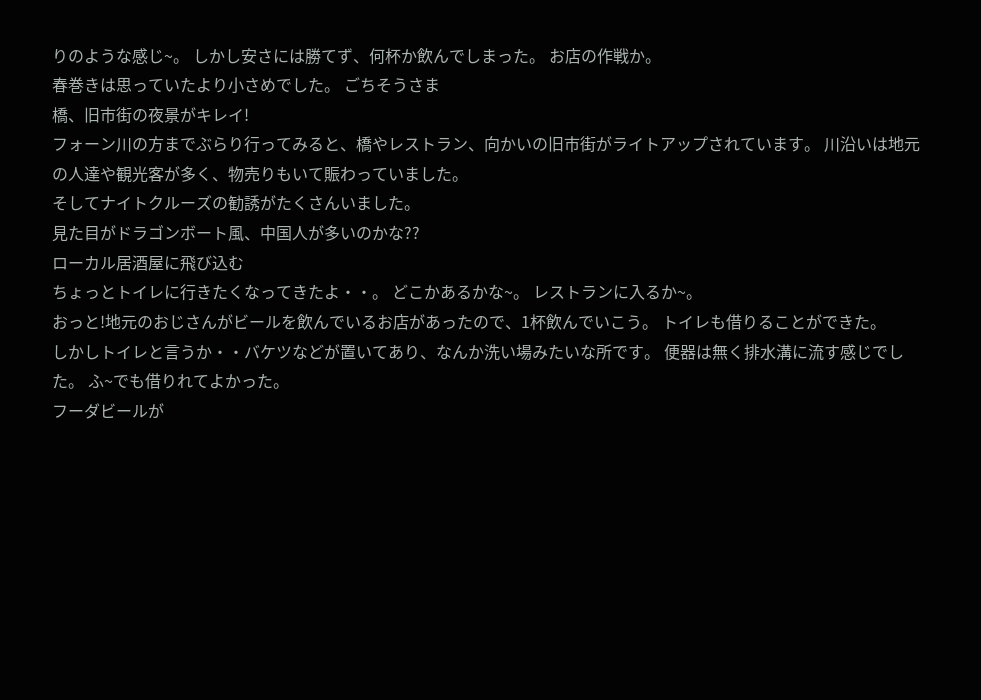りのような感じ~。 しかし安さには勝てず、何杯か飲んでしまった。 お店の作戦か。
春巻きは思っていたより小さめでした。 ごちそうさま
橋、旧市街の夜景がキレイ!
フォーン川の方までぶらり行ってみると、橋やレストラン、向かいの旧市街がライトアップされています。 川沿いは地元の人達や観光客が多く、物売りもいて賑わっていました。
そしてナイトクルーズの勧誘がたくさんいました。
見た目がドラゴンボート風、中国人が多いのかな??
ローカル居酒屋に飛び込む
ちょっとトイレに行きたくなってきたよ・・。 どこかあるかな~。 レストランに入るか~。
おっと!地元のおじさんがビールを飲んでいるお店があったので、1杯飲んでいこう。 トイレも借りることができた。
しかしトイレと言うか・・バケツなどが置いてあり、なんか洗い場みたいな所です。 便器は無く排水溝に流す感じでした。 ふ~でも借りれてよかった。
フーダビールが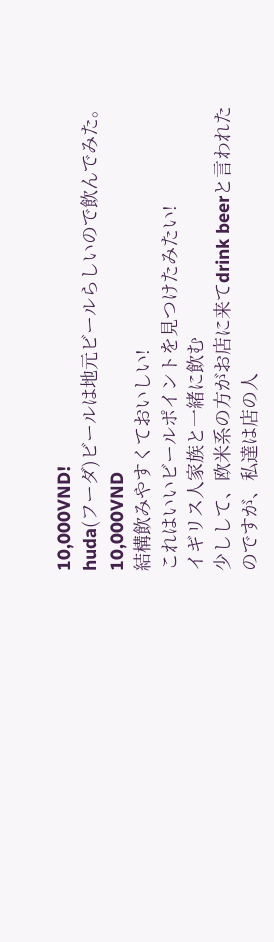10,000VND!
huda(フーダ)ビールは地元ビールらしいので飲んでみた。 10,000VND
結構飲みやすくておいしい!
これはいいビールポイントを見つけたみたい!
イギリス人家族と一緒に飲む
少しして、欧米系の方がお店に来てdrink beerと言われたのですが、私達は店の人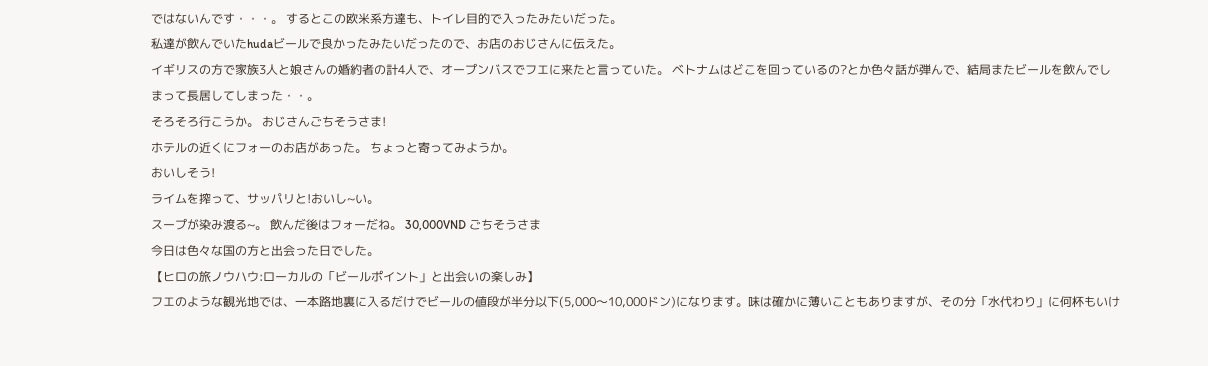ではないんです・・・。 するとこの欧米系方達も、トイレ目的で入ったみたいだった。
私達が飲んでいたhudaビールで良かったみたいだったので、お店のおじさんに伝えた。
イギリスの方で家族3人と娘さんの婚約者の計4人で、オープンバスでフエに来たと言っていた。 ベトナムはどこを回っているの?とか色々話が弾んで、結局またビールを飲んでしまって長居してしまった・・。
そろそろ行こうか。 おじさんごちそうさま!
ホテルの近くにフォーのお店があった。 ちょっと寄ってみようか。
おいしそう!
ライムを搾って、サッパリと!おいし~い。
スープが染み渡る~。 飲んだ後はフォーだね。 30,000VND ごちそうさま
今日は色々な国の方と出会った日でした。
【ヒロの旅ノウハウ:ローカルの「ビールポイント」と出会いの楽しみ】
フエのような観光地では、一本路地裏に入るだけでビールの値段が半分以下(5,000〜10,000ドン)になります。味は確かに薄いこともありますが、その分「水代わり」に何杯もいけ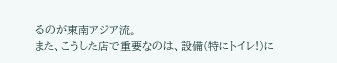るのが東南アジア流。
また、こうした店で重要なのは、設備(特にトイレ!)に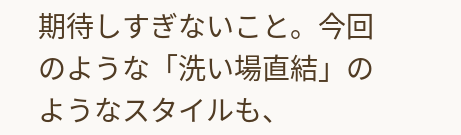期待しすぎないこと。今回のような「洗い場直結」のようなスタイルも、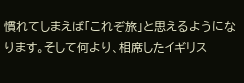慣れてしまえば「これぞ旅」と思えるようになります。そして何より、相席したイギリス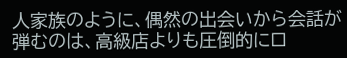人家族のように、偶然の出会いから会話が弾むのは、高級店よりも圧倒的にロ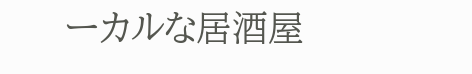ーカルな居酒屋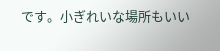です。小ぎれいな場所もいい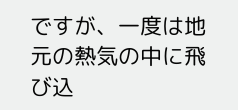ですが、一度は地元の熱気の中に飛び込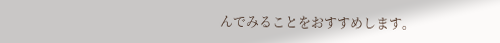んでみることをおすすめします。